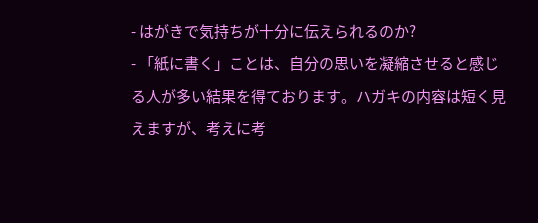- はがきで気持ちが十分に伝えられるのか?
- 「紙に書く」ことは、自分の思いを凝縮させると感じる人が多い結果を得ております。ハガキの内容は短く見えますが、考えに考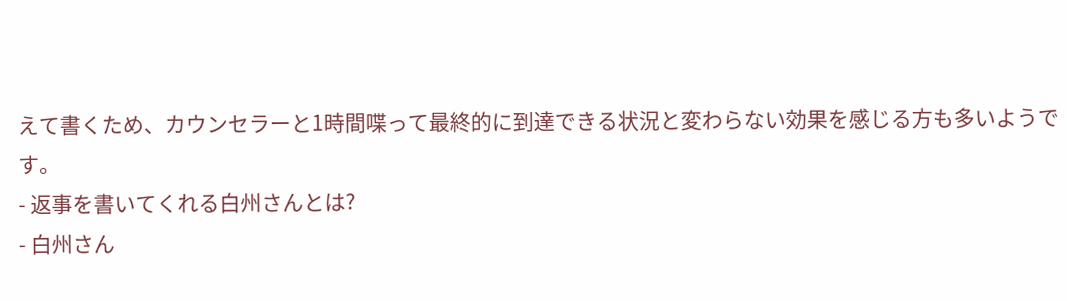えて書くため、カウンセラーと1時間喋って最終的に到達できる状況と変わらない効果を感じる方も多いようです。
- 返事を書いてくれる白州さんとは?
- 白州さん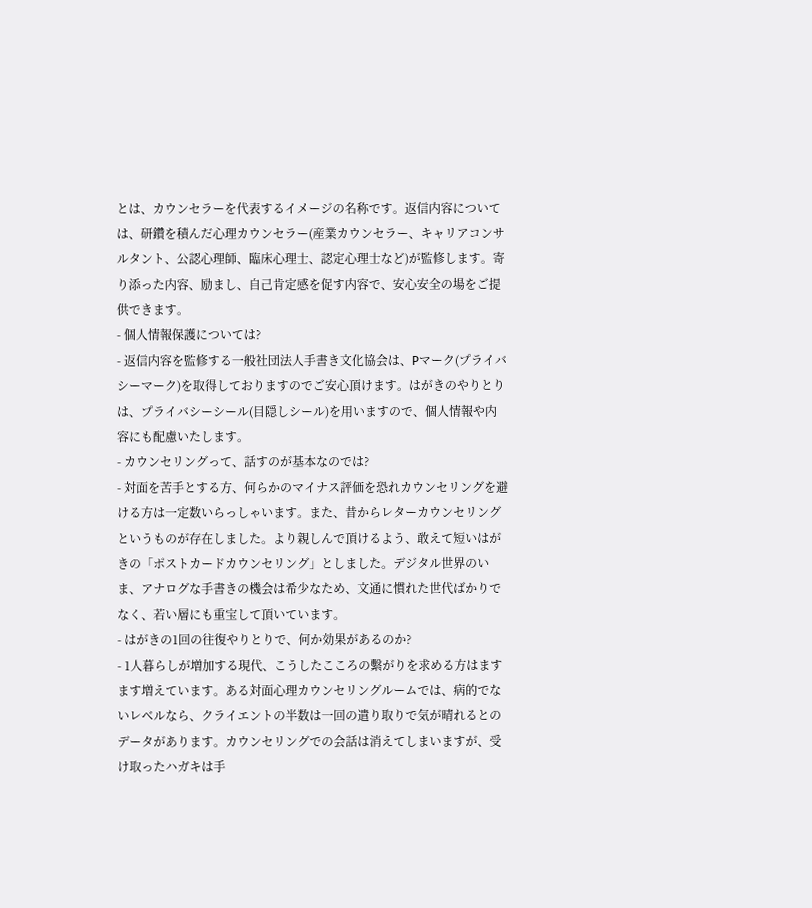とは、カウンセラーを代表するイメージの名称です。返信内容については、研鑽を積んだ心理カウンセラー(産業カウンセラー、キャリアコンサルタント、公認心理師、臨床心理士、認定心理士など)が監修します。寄り添った内容、励まし、自己肯定感を促す内容で、安心安全の場をご提供できます。
- 個人情報保護については?
- 返信内容を監修する一般社団法人手書き文化協会は、Pマーク(プライバシーマーク)を取得しておりますのでご安心頂けます。はがきのやりとりは、プライバシーシール(目隠しシール)を用いますので、個人情報や内容にも配慮いたします。
- カウンセリングって、話すのが基本なのでは?
- 対面を苦手とする方、何らかのマイナス評価を恐れカウンセリングを避ける方は一定数いらっしゃいます。また、昔からレターカウンセリングというものが存在しました。より親しんで頂けるよう、敢えて短いはがきの「ポストカードカウンセリング」としました。デジタル世界のいま、アナログな手書きの機会は希少なため、文通に慣れた世代ばかりでなく、若い層にも重宝して頂いています。
- はがきの1回の往復やりとりで、何か効果があるのか?
- 1人暮らしが増加する現代、こうしたこころの繫がりを求める方はますます増えています。ある対面心理カウンセリングルームでは、病的でないレベルなら、クライエントの半数は一回の遣り取りで気が晴れるとのデータがあります。カウンセリングでの会話は消えてしまいますが、受け取ったハガキは手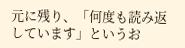元に残り、「何度も読み返しています」というお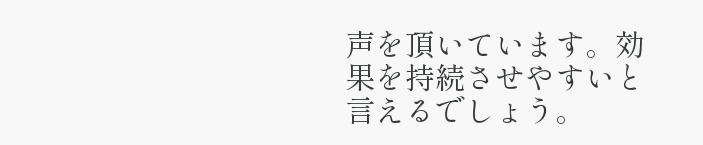声を頂いています。効果を持続させやすいと言えるでしょう。